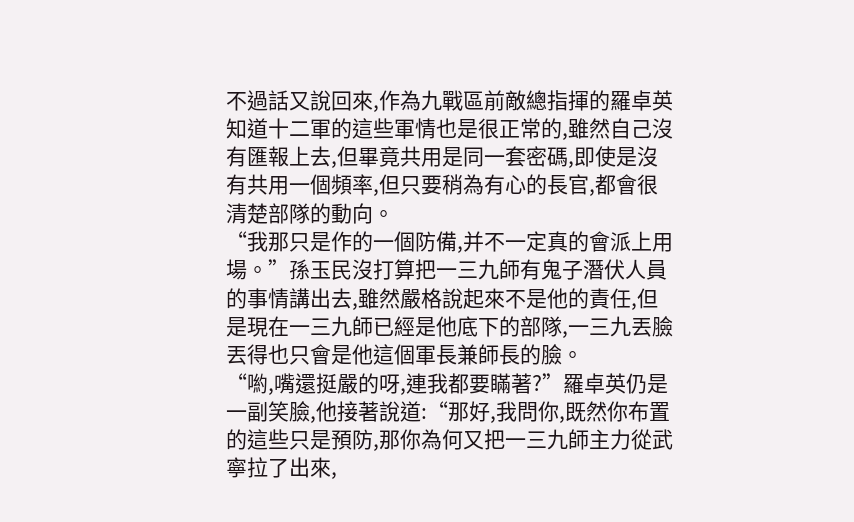不過話又說回來,作為九戰區前敵總指揮的羅卓英知道十二軍的這些軍情也是很正常的,雖然自己沒有匯報上去,但畢竟共用是同一套密碼,即使是沒有共用一個頻率,但只要稍為有心的長官,都會很清楚部隊的動向。
“我那只是作的一個防備,并不一定真的會派上用場。”孫玉民沒打算把一三九師有鬼子潛伏人員的事情講出去,雖然嚴格說起來不是他的責任,但是現在一三九師已經是他底下的部隊,一三九丟臉丟得也只會是他這個軍長兼師長的臉。
“喲,嘴還挺嚴的呀,連我都要瞞著?”羅卓英仍是一副笑臉,他接著說道:“那好,我問你,既然你布置的這些只是預防,那你為何又把一三九師主力從武寧拉了出來,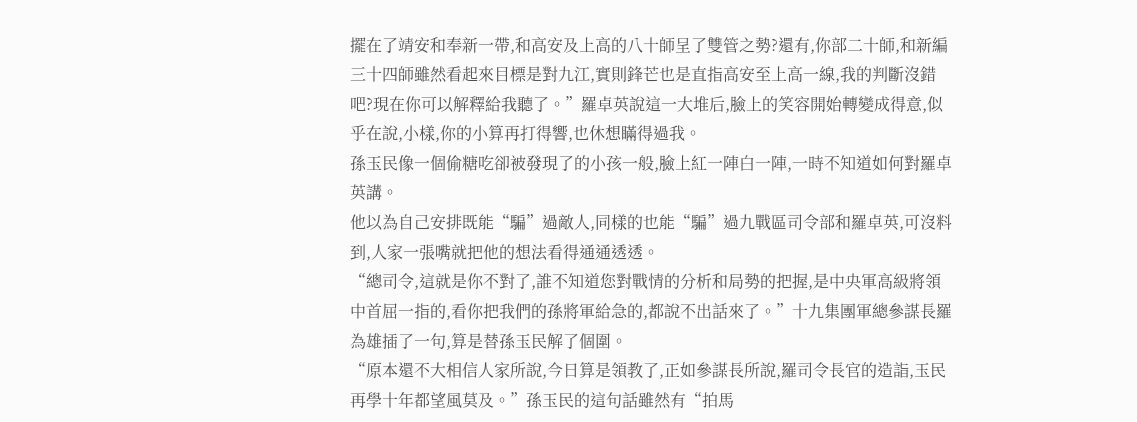擺在了靖安和奉新一帶,和高安及上高的八十師呈了雙管之勢?還有,你部二十師,和新編三十四師雖然看起來目標是對九江,實則鋒芒也是直指高安至上高一線,我的判斷沒錯吧?現在你可以解釋給我聽了。”羅卓英說這一大堆后,臉上的笑容開始轉變成得意,似乎在說,小樣,你的小算再打得響,也休想瞞得過我。
孫玉民像一個偷糖吃卻被發現了的小孩一般,臉上紅一陣白一陣,一時不知道如何對羅卓英講。
他以為自己安排既能“騙”過敵人,同樣的也能“騙”過九戰區司令部和羅卓英,可沒料到,人家一張嘴就把他的想法看得通通透透。
“總司令,這就是你不對了,誰不知道您對戰情的分析和局勢的把握,是中央軍高級將領中首屈一指的,看你把我們的孫將軍給急的,都說不出話來了。”十九集團軍總參謀長羅為雄插了一句,算是替孫玉民解了個圍。
“原本還不大相信人家所說,今日算是領教了,正如參謀長所說,羅司令長官的造詣,玉民再學十年都望風莫及。”孫玉民的這句話雖然有“拍馬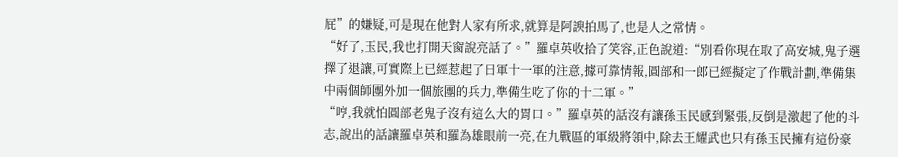屁”的嫌疑,可是現在他對人家有所求,就算是阿諛拍馬了,也是人之常情。
“好了,玉民,我也打開天窗說亮話了。”羅卓英收拾了笑容,正色說道:“別看你現在取了高安城,鬼子選擇了退讓,可實際上已經惹起了日軍十一軍的注意,據可靠情報,圓部和一郎已經擬定了作戰計劃,準備集中兩個師團外加一個旅團的兵力,準備生吃了你的十二軍。”
“哼,我就怕圓部老鬼子沒有這么大的胃口。”羅卓英的話沒有讓孫玉民感到緊張,反倒是激起了他的斗志,說出的話讓羅卓英和羅為雄眼前一亮,在九戰區的軍級將領中,除去王耀武也只有孫玉民擁有這份豪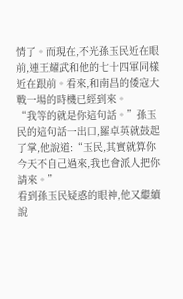情了。而現在,不光孫玉民近在眼前,連王耀武和他的七十四軍同樣近在跟前。看來,和南昌的倭寇大戰一場的時機已經到來。
“我等的就是你這句話。”孫玉民的這句話一出口,羅卓英就鼓起了掌,他說道:“玉民,其實就算你今天不自己過來,我也會派人把你請來。”
看到孫玉民疑惑的眼神,他又繼續說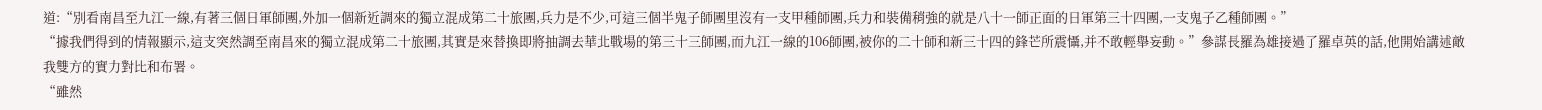道:“別看南昌至九江一線,有著三個日軍師團,外加一個新近調來的獨立混成第二十旅團,兵力是不少,可這三個半鬼子師團里沒有一支甲種師團,兵力和裝備稍強的就是八十一師正面的日軍第三十四團,一支鬼子乙種師團。”
“據我們得到的情報顯示,這支突然調至南昌來的獨立混成第二十旅團,其實是來替換即將抽調去華北戰場的第三十三師團,而九江一線的106師團,被你的二十師和新三十四的鋒芒所震懾,并不敢輕舉妄動。”參謀長羅為雄接過了羅卓英的話,他開始講述敵我雙方的實力對比和布署。
“雖然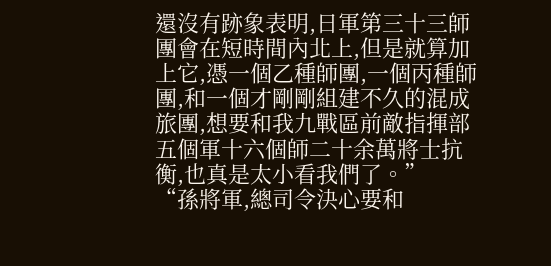還沒有跡象表明,日軍第三十三師團會在短時間內北上,但是就算加上它,憑一個乙種師團,一個丙種師團,和一個才剛剛組建不久的混成旅團,想要和我九戰區前敵指揮部五個軍十六個師二十余萬將士抗衡,也真是太小看我們了。”
“孫將軍,總司令決心要和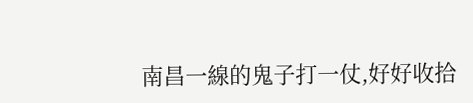南昌一線的鬼子打一仗,好好收拾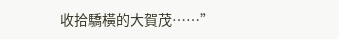收拾驕橫的大賀茂……”